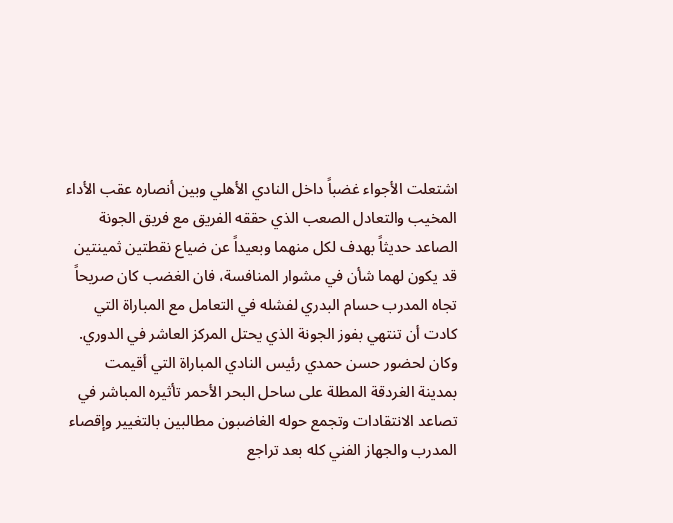اشتعلت الأجواء غضباً داخل النادي الأهلي وبين أنصاره عقب الأداء المخيب والتعادل الصعب الذي حققه الفريق مع فريق الجونة الصاعد حديثاً بهدف لكل منهما وبعيداً عن ضياع نقطتين ثمينتين قد يكون لهما شأن في مشوار المنافسة، فان الغضب كان صريحاً تجاه المدرب حسام البدري لفشله في التعامل مع المباراة التي كادت أن تنتهي بفوز الجونة الذي يحتل المركز العاشر في الدوري.
وكان لحضور حسن حمدي رئيس النادي المباراة التي أقيمت بمدينة الغردقة المطلة على ساحل البحر الأحمر تأثيره المباشر في تصاعد الانتقادات وتجمع حوله الغاضبون مطالبين بالتغيير وإقصاء المدرب والجهاز الفني كله بعد تراجع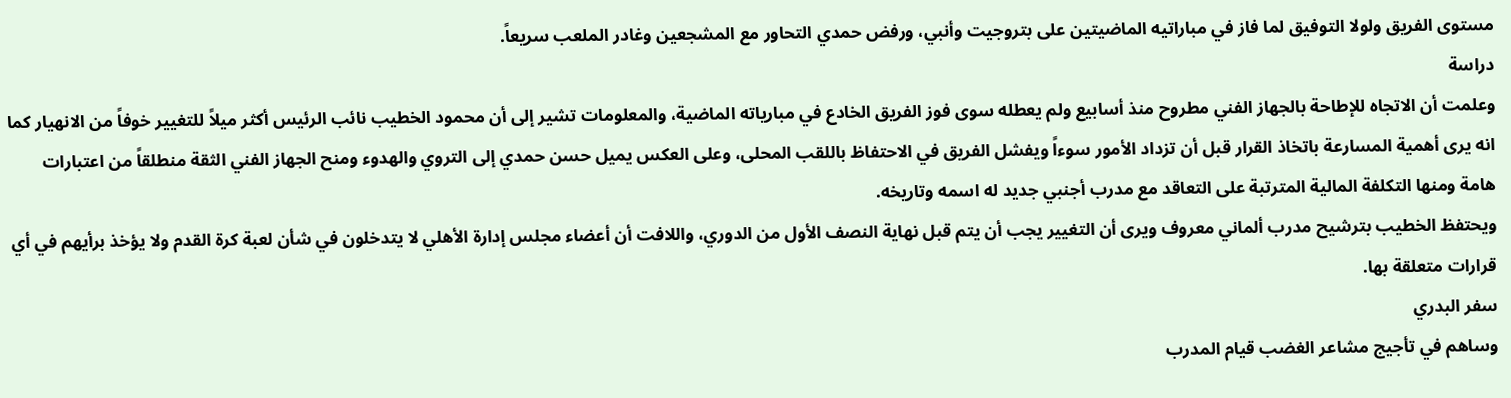مستوى الفريق ولولا التوفيق لما فاز في مباراتيه الماضيتين على بتروجيت وأنبي، ورفض حمدي التحاور مع المشجعين وغادر الملعب سريعاً.
دراسة
وعلمت أن الاتجاه للإطاحة بالجهاز الفني مطروح منذ أسابيع ولم يعطله سوى فوز الفريق الخادع في مبارياته الماضية، والمعلومات تشير إلى أن محمود الخطيب نائب الرئيس أكثر ميلاً للتغيير خوفاً من الانهيار كما انه يرى أهمية المسارعة باتخاذ القرار قبل أن تزداد الأمور سوءاً ويفشل الفريق في الاحتفاظ باللقب المحلى، وعلى العكس يميل حسن حمدي إلى التروي والهدوء ومنح الجهاز الفني الثقة منطلقاً من اعتبارات هامة ومنها التكلفة المالية المترتبة على التعاقد مع مدرب أجنبي جديد له اسمه وتاريخه.
ويحتفظ الخطيب بترشيح مدرب ألماني معروف ويرى أن التغيير يجب أن يتم قبل نهاية النصف الأول من الدوري، واللافت أن أعضاء مجلس إدارة الأهلي لا يتدخلون في شأن لعبة كرة القدم ولا يؤخذ برأيهم في أي قرارات متعلقة بها.
سفر البدري
وساهم في تأجيج مشاعر الغضب قيام المدرب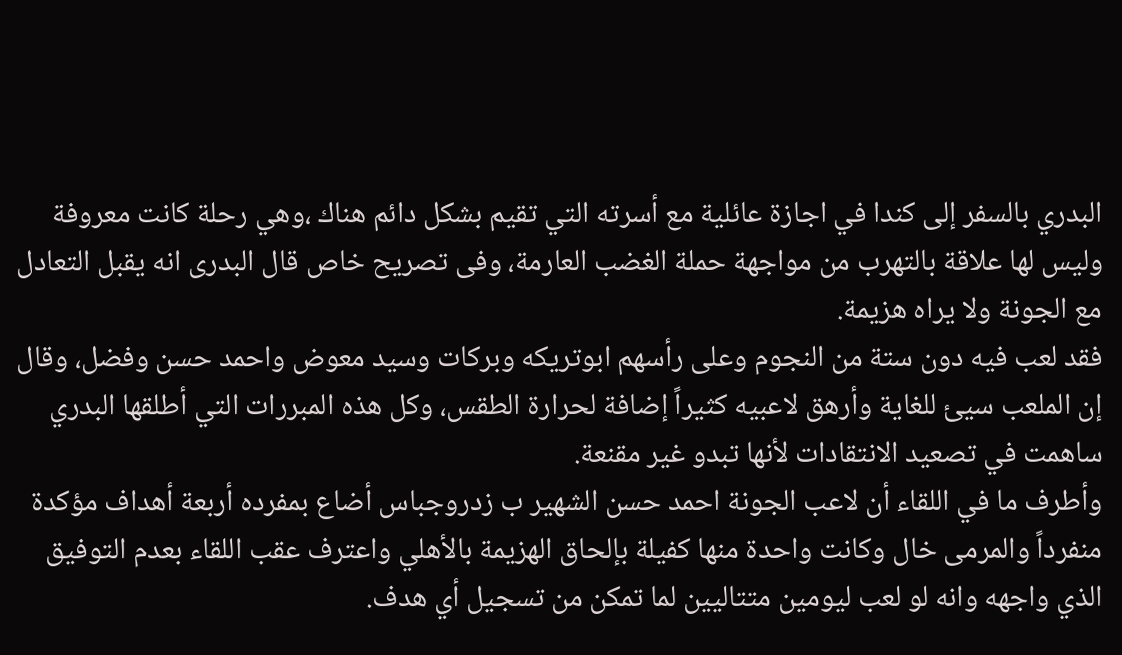البدري بالسفر إلى كندا في اجازة عائلية مع أسرته التي تقيم بشكل دائم هناك ،وهي رحلة كانت معروفة وليس لها علاقة بالتهرب من مواجهة حملة الغضب العارمة، وفى تصريح خاص قال البدرى انه يقبل التعادل مع الجونة ولا يراه هزيمة.
فقد لعب فيه دون ستة من النجوم وعلى رأسهم ابوتريكه وبركات وسيد معوض واحمد حسن وفضل، وقال إن الملعب سيئ للغاية وأرهق لاعبيه كثيراً إضافة لحرارة الطقس، وكل هذه المبررات التي أطلقها البدري ساهمت في تصعيد الانتقادات لأنها تبدو غير مقنعة.
وأطرف ما في اللقاء أن لاعب الجونة احمد حسن الشهير ب زدروجباس أضاع بمفرده أربعة أهداف مؤكدة منفرداً والمرمى خال وكانت واحدة منها كفيلة بإلحاق الهزيمة بالأهلي واعترف عقب اللقاء بعدم التوفيق الذي واجهه وانه لو لعب ليومين متتاليين لما تمكن من تسجيل أي هدف.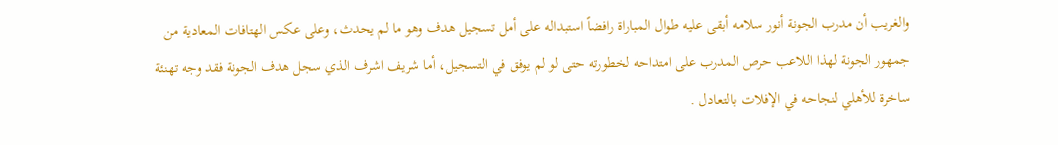والغريب أن مدرب الجونة أنور سلامه أبقى عليه طوال المباراة رافضاً استبداله على أمل تسجيل هدف وهو ما لم يحدث، وعلى عكس الهتافات المعادية من جمهور الجونة لهذا اللاعب حرص المدرب على امتداحه لخطورته حتى لو لم يوفق في التسجيل، أما شريف اشرف الذي سجل هدف الجونة فقد وجه تهنئة ساخرة للأهلي لنجاحه في الإفلات بالتعادل .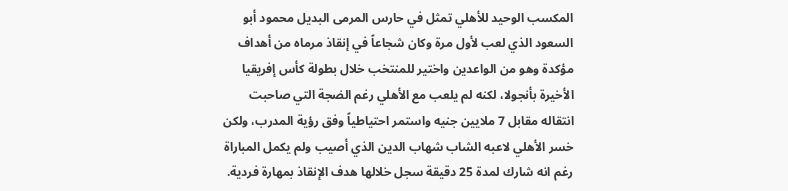المكسب الوحيد للأهلي تمثل في حارس المرمى البديل محمود أبو السعود الذي لعب لأول مرة وكان شجاعاً في إنقاذ مرماه من أهداف مؤكدة وهو من الواعدين واختير للمنتخب خلال بطولة كأس إفريقيا الأخيرة بأنجولا، لكنه لم يلعب مع الأهلي رغم الضجة التي صاحبت انتقاله مقابل 7 ملايين جنيه واستمر احتياطياً وفق رؤية المدرب، ولكن خسر الأهلي لاعبه الشاب شهاب الدين الذي أصيب ولم يكمل المباراة رغم انه شارك لمدة 25 دقيقة سجل خلالها هدف الإنقاذ بمهارة فردية.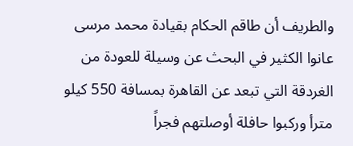والطريف أن طاقم الحكام بقيادة محمد مرسى عانوا الكثير في البحث عن وسيلة للعودة من الغردقة التي تبعد عن القاهرة بمسافة 550 كيلو مترأ وركبوا حافلة أوصلتهم فجراً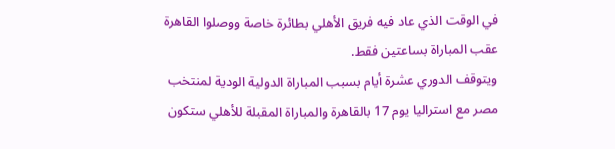في الوقت الذي عاد فيه فريق الأهلي بطائرة خاصة ووصلوا القاهرة عقب المباراة بساعتين فقط.
ويتوقف الدوري عشرة أيام بسبب المباراة الدولية الودية لمنتخب مصر مع استراليا يوم 17 بالقاهرة والمباراة المقبلة للأهلي ستكون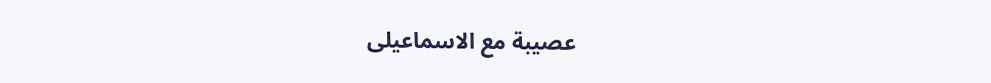عصيبة مع الاسماعيلى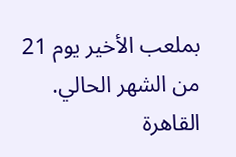بملعب الأخير يوم 21 من الشهر الحالي.
القاهرة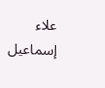علاء إسماعيل